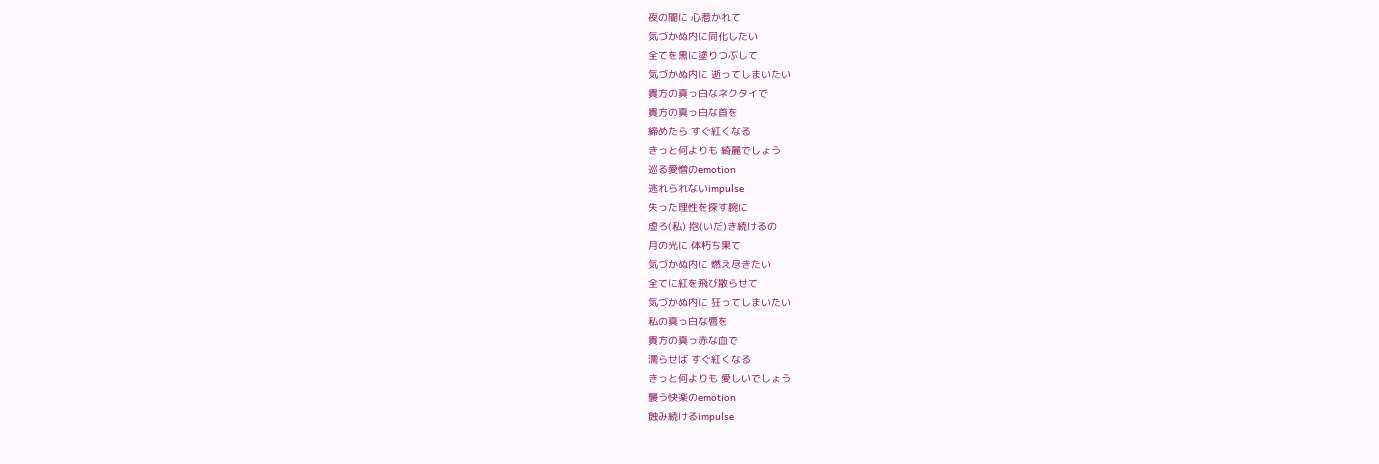夜の闇に 心惹かれて
気づかぬ内に同化したい
全てを黒に塗りつぶして
気づかぬ内に 逝ってしまいたい
貴方の真っ白なネクタイで
貴方の真っ白な首を
締めたら すぐ紅くなる
きっと何よりも 綺麗でしょう
巡る愛憎のemotion
逃れられないimpulse
失った理性を探す腕に
虚ろ(私) 抱(いだ)き続けるの
月の光に 体朽ち果て
気づかぬ内に 燃え尽きたい
全てに紅を飛び散らせて
気づかぬ内に 狂ってしまいたい
私の真っ白な唇を
貴方の真っ赤な血で
濡らせば すぐ紅くなる
きっと何よりも 愛しいでしょう
襲う快楽のemotion
蝕み続けるimpulse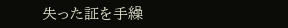失った証を手繰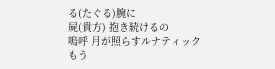る(たぐる)腕に
屍(貴方) 抱き続けるの
嗚呼 月が照らすルナティック
もう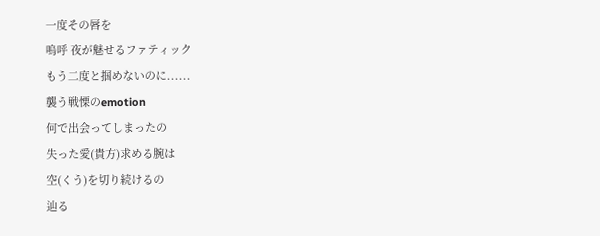一度その唇を
嗚呼 夜が魅せるファティック
もう二度と掴めないのに......
襲う戦慄のemotion
何で出会ってしまったの
失った愛(貴方)求める腕は
空(くう)を切り続けるの
辿る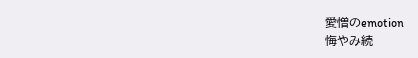愛憎のemotion
悔やみ続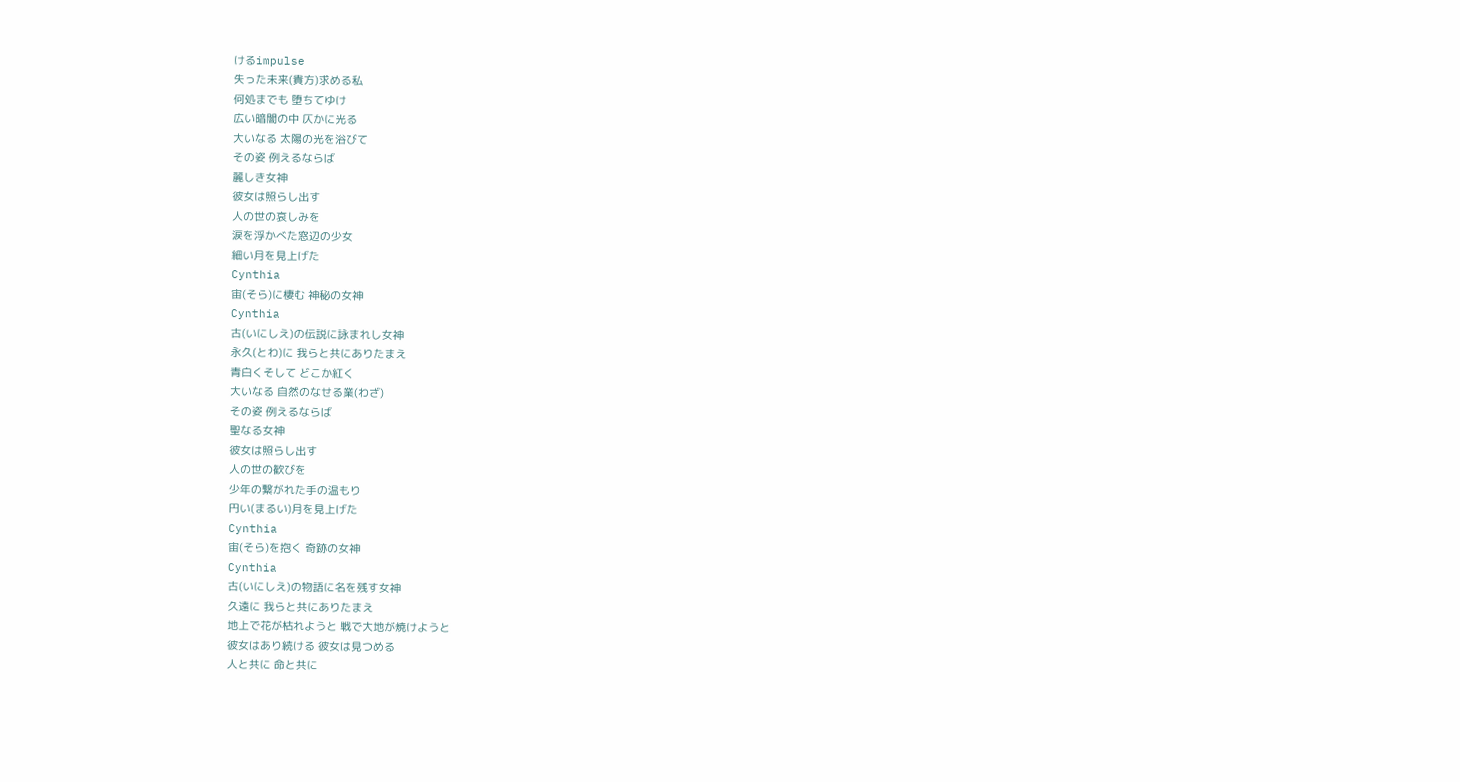けるimpulse
失った未来(貴方)求める私
何処までも 堕ちてゆけ
広い暗闇の中 仄かに光る
大いなる 太陽の光を浴びて
その姿 例えるならば
麗しき女神
彼女は照らし出す
人の世の哀しみを
涙を浮かべた窓辺の少女
細い月を見上げた
Cynthia
宙(そら)に棲む 神秘の女神
Cynthia
古(いにしえ)の伝説に詠まれし女神
永久(とわ)に 我らと共にありたまえ
青白くそして どこか紅く
大いなる 自然のなせる業(わざ)
その姿 例えるならば
聖なる女神
彼女は照らし出す
人の世の歓びを
少年の繋がれた手の温もり
円い(まるい)月を見上げた
Cynthia
宙(そら)を抱く 奇跡の女神
Cynthia
古(いにしえ)の物語に名を残す女神
久遠に 我らと共にありたまえ
地上で花が枯れようと 戦で大地が焼けようと
彼女はあり続ける 彼女は見つめる
人と共に 命と共に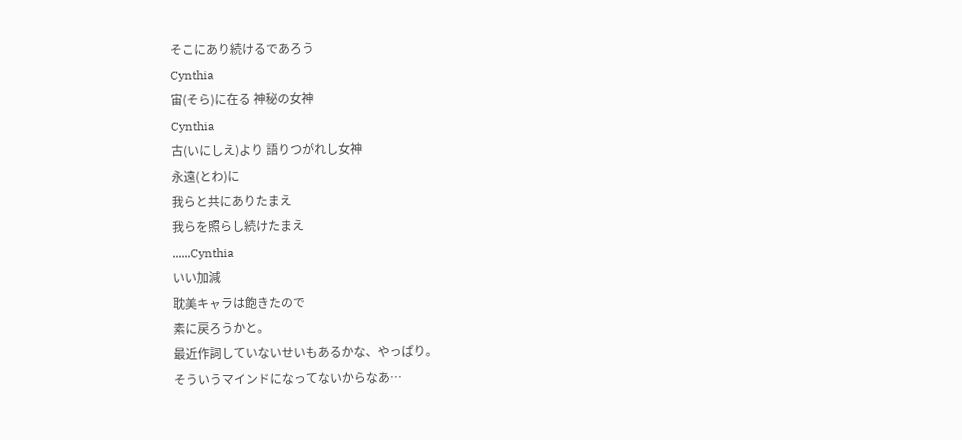そこにあり続けるであろう
Cynthia
宙(そら)に在る 神秘の女神
Cynthia
古(いにしえ)より 語りつがれし女神
永遠(とわ)に
我らと共にありたまえ
我らを照らし続けたまえ
......Cynthia
いい加減
耽美キャラは飽きたので
素に戻ろうかと。
最近作詞していないせいもあるかな、やっぱり。
そういうマインドになってないからなあ…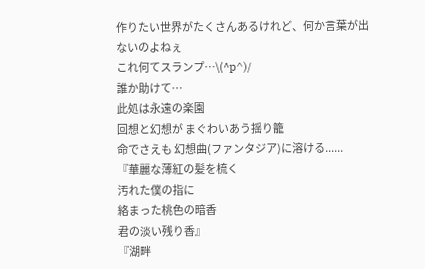作りたい世界がたくさんあるけれど、何か言葉が出ないのよねぇ
これ何てスランプ…\(^p^)/
誰か助けて…
此処は永遠の楽園
回想と幻想が まぐわいあう揺り籠
命でさえも 幻想曲(ファンタジア)に溶ける......
『華麗な薄紅の髪を梳く
汚れた僕の指に
絡まった桃色の暗香
君の淡い残り香』
『湖畔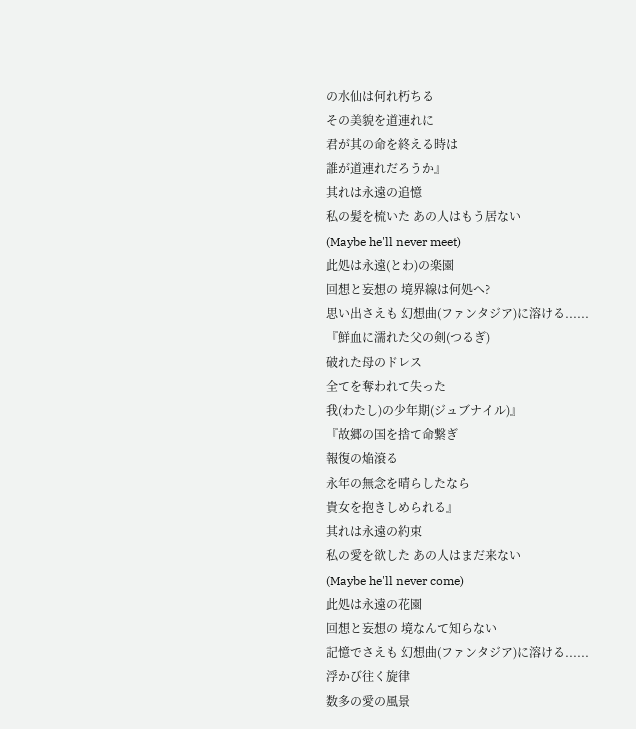の水仙は何れ朽ちる
その美貌を道連れに
君が其の命を終える時は
誰が道連れだろうか』
其れは永遠の追憶
私の髪を梳いた あの人はもう居ない
(Maybe he'll never meet)
此処は永遠(とわ)の楽園
回想と妄想の 境界線は何処へ?
思い出さえも 幻想曲(ファンタジア)に溶ける......
『鮮血に濡れた父の剣(つるぎ)
破れた母のドレス
全てを奪われて失った
我(わたし)の少年期(ジュブナイル)』
『故郷の国を捨て命繋ぎ
報復の焔滾る
永年の無念を晴らしたなら
貴女を抱きしめられる』
其れは永遠の約束
私の愛を欲した あの人はまだ来ない
(Maybe he'll never come)
此処は永遠の花園
回想と妄想の 境なんて知らない
記憶でさえも 幻想曲(ファンタジア)に溶ける......
浮かび往く旋律
数多の愛の風景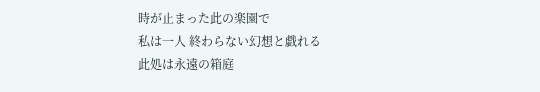時が止まった此の楽園で
私は一人 終わらない幻想と戯れる
此処は永遠の箱庭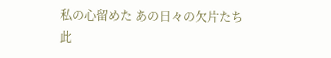私の心留めた あの日々の欠片たち
此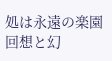処は永遠の楽園
回想と幻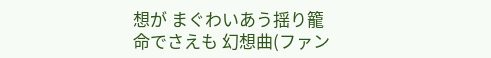想が まぐわいあう揺り籠
命でさえも 幻想曲(ファン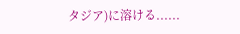タジア)に溶ける......